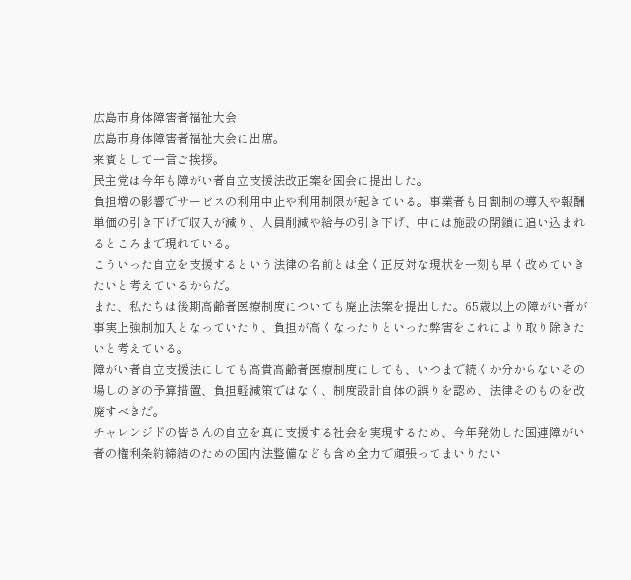広島市身体障害者福祉大会
広島市身体障害者福祉大会に出席。
来賓として一言ご挨拶。
民主党は今年も障がい者自立支援法改正案を国会に提出した。
負担増の影響でサービスの利用中止や利用制限が起きている。事業者も日割制の導入や報酬単価の引き下げで収入が減り、人員削減や給与の引き下げ、中には施設の閉鎖に追い込まれるところまで現れている。
こういった自立を支援するという法律の名前とは全く正反対な現状を一刻も早く改めていきたいと考えているからだ。
また、私たちは後期高齢者医療制度についても廃止法案を提出した。65歳以上の障がい者が事実上強制加入となっていたり、負担が高くなったりといった弊害をこれにより取り除きたいと考えている。
障がい者自立支援法にしても高貴高齢者医療制度にしても、いつまで続くか分からないその場しのぎの予算措置、負担軽減策ではなく、制度設計自体の誤りを認め、法律そのものを改廃すべきだ。
チャレンジドの皆さんの自立を真に支援する社会を実現するため、今年発効した国連障がい者の権利条約締結のための国内法整備なども含め全力で頑張ってまいりたい